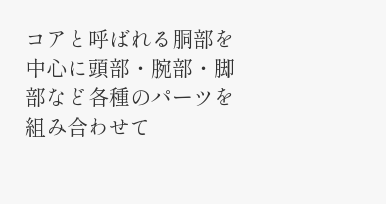コアと呼ばれる胴部を中心に頭部・腕部・脚部など各種のパーツを組み合わせて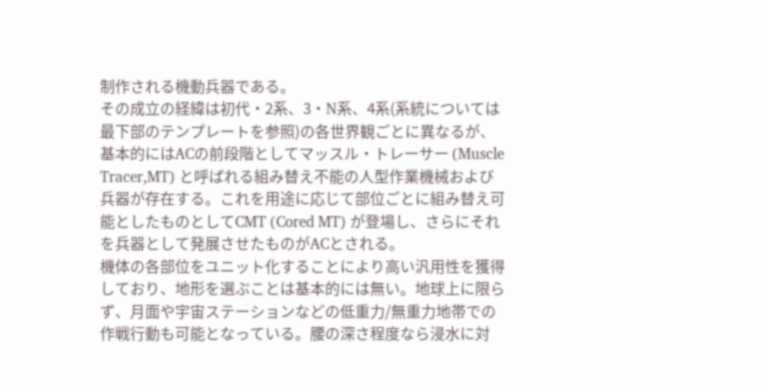制作される機動兵器である。
その成立の経緯は初代・2系、3・N系、4系(系統については最下部のテンプレートを参照)の各世界観ごとに異なるが、基本的にはACの前段階としてマッスル・トレーサー (Muscle Tracer,MT) と呼ばれる組み替え不能の人型作業機械および兵器が存在する。これを用途に応じて部位ごとに組み替え可能としたものとしてCMT (Cored MT) が登場し、さらにそれを兵器として発展させたものがACとされる。
機体の各部位をユニット化することにより高い汎用性を獲得しており、地形を選ぶことは基本的には無い。地球上に限らず、月面や宇宙ステーションなどの低重力/無重力地帯での作戦行動も可能となっている。腰の深さ程度なら浸水に対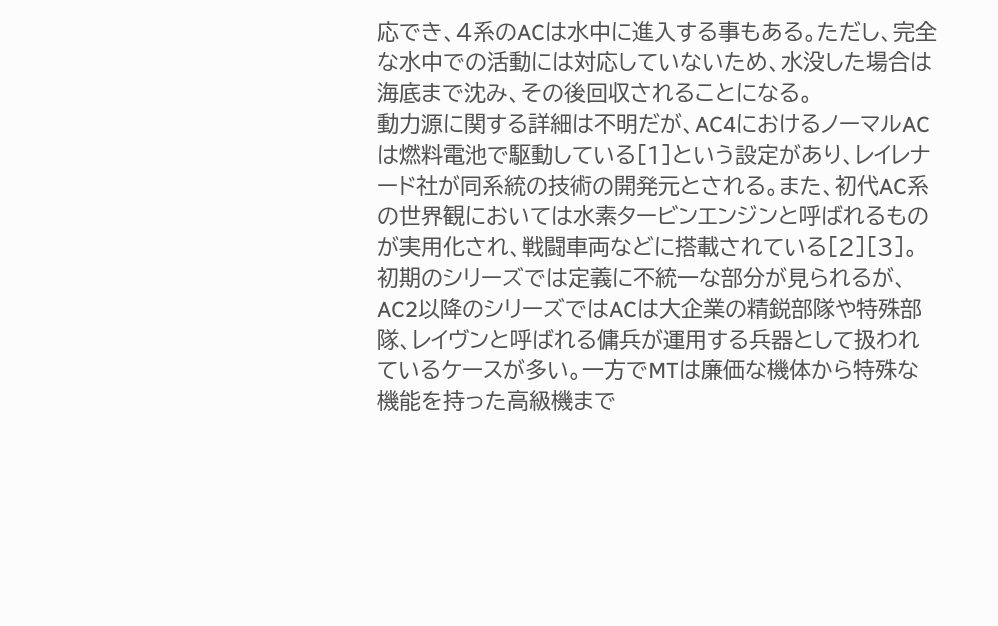応でき、4系のACは水中に進入する事もある。ただし、完全な水中での活動には対応していないため、水没した場合は海底まで沈み、その後回収されることになる。
動力源に関する詳細は不明だが、AC4におけるノーマルACは燃料電池で駆動している[1]という設定があり、レイレナード社が同系統の技術の開発元とされる。また、初代AC系の世界観においては水素タービンエンジンと呼ばれるものが実用化され、戦闘車両などに搭載されている[2][3]。
初期のシリーズでは定義に不統一な部分が見られるが、AC2以降のシリーズではACは大企業の精鋭部隊や特殊部隊、レイヴンと呼ばれる傭兵が運用する兵器として扱われているケースが多い。一方でMTは廉価な機体から特殊な機能を持った高級機まで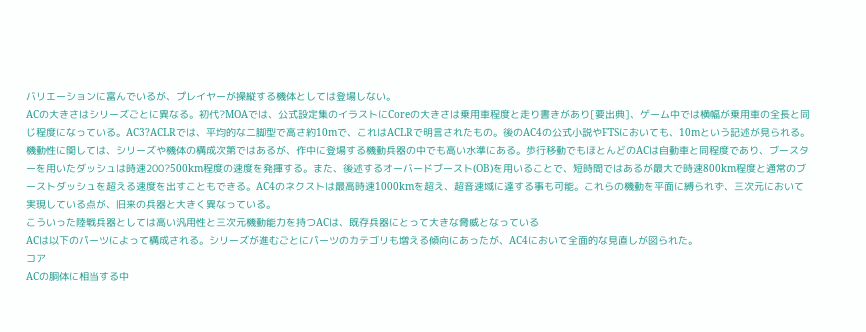バリエーションに富んでいるが、プレイヤーが操縦する機体としては登場しない。
ACの大きさはシリーズごとに異なる。初代?MOAでは、公式設定集のイラストにCoreの大きさは乗用車程度と走り書きがあり[要出典]、ゲーム中では横幅が乗用車の全長と同じ程度になっている。AC3?ACLRでは、平均的な二脚型で高さ約10mで、これはACLRで明言されたもの。後のAC4の公式小説やFTSにおいても、10mという記述が見られる。
機動性に関しては、シリーズや機体の構成次第ではあるが、作中に登場する機動兵器の中でも高い水準にある。歩行移動でもほとんどのACは自動車と同程度であり、ブースターを用いたダッシュは時速200?500km程度の速度を発揮する。また、後述するオーバードブースト(OB)を用いることで、短時間ではあるが最大で時速800km程度と通常のブーストダッシュを超える速度を出すこともできる。AC4のネクストは最高時速1000kmを超え、超音速域に達する事も可能。これらの機動を平面に縛られず、三次元において実現している点が、旧来の兵器と大きく異なっている。
こういった陸戦兵器としては高い汎用性と三次元機動能力を持つACは、既存兵器にとって大きな脅威となっている
ACは以下のパーツによって構成される。シリーズが進むごとにパーツのカテゴリも増える傾向にあったが、AC4において全面的な見直しが図られた。
コア
ACの胴体に相当する中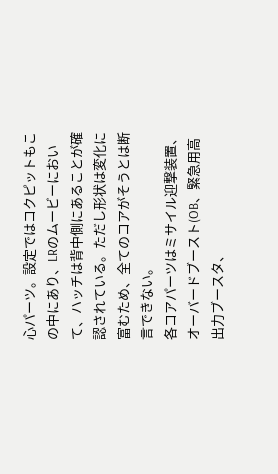心パーツ。設定ではコクピットもこの中にあり、LRのムービーにおいて、ハッチは背中側にあることが確認されている。ただし形状は変化に富むため、全てのコアがそうとは断言できない。
各コアパーツはミサイル迎撃装置、オーバードブースト(OB、緊急用高出力ブースタ、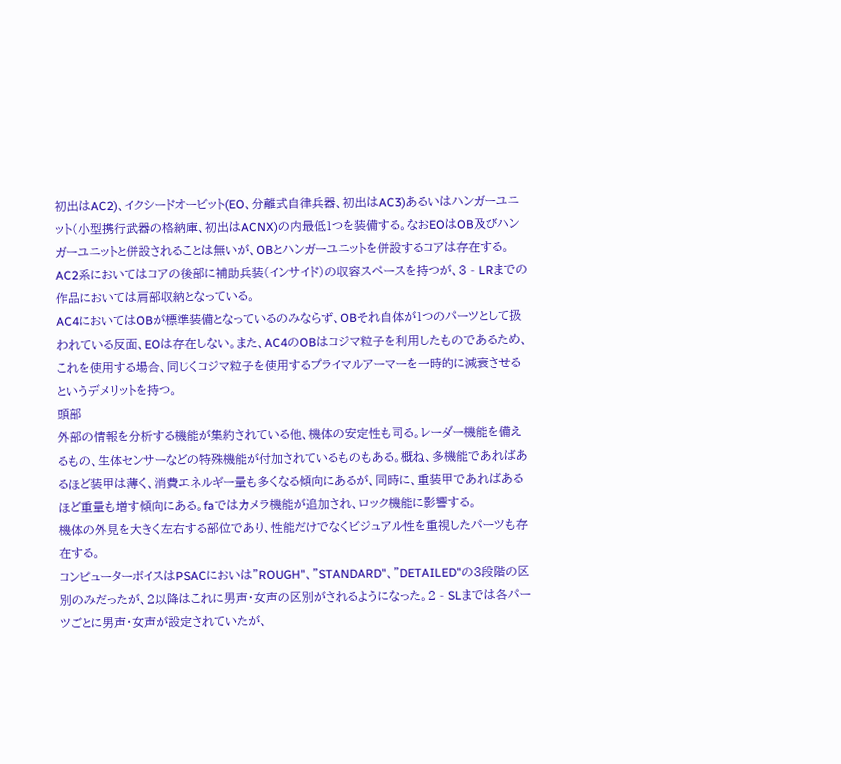初出はAC2)、イクシードオービット(EO、分離式自律兵器、初出はAC3)あるいはハンガーユニット(小型携行武器の格納庫、初出はACNX)の内最低1つを装備する。なおEOはOB及びハンガーユニットと併設されることは無いが、OBとハンガーユニットを併設するコアは存在する。
AC2系においてはコアの後部に補助兵装(インサイド)の収容スペースを持つが、3 - LRまでの作品においては肩部収納となっている。
AC4においてはOBが標準装備となっているのみならず、OBそれ自体が1つのパーツとして扱われている反面、EOは存在しない。また、AC4のOBはコジマ粒子を利用したものであるため、これを使用する場合、同じくコジマ粒子を使用するプライマルアーマーを一時的に減衰させるというデメリットを持つ。
頭部
外部の情報を分析する機能が集約されている他、機体の安定性も司る。レーダー機能を備えるもの、生体センサーなどの特殊機能が付加されているものもある。概ね、多機能であればあるほど装甲は薄く、消費エネルギー量も多くなる傾向にあるが、同時に、重装甲であればあるほど重量も増す傾向にある。faではカメラ機能が追加され、ロック機能に影響する。
機体の外見を大きく左右する部位であり、性能だけでなくビジュアル性を重視したパーツも存在する。
コンピューターボイスはPSACにおいは"ROUGH"、"STANDARD"、"DETAILED"の3段階の区別のみだったが、2以降はこれに男声・女声の区別がされるようになった。2 - SLまでは各パーツごとに男声・女声が設定されていたが、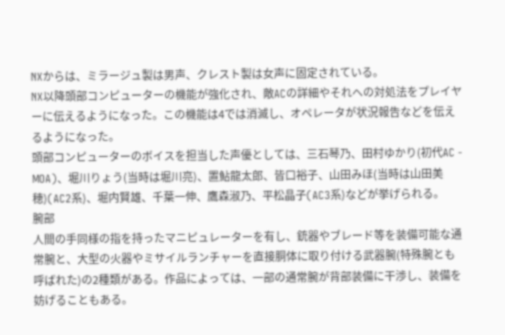NXからは、ミラージュ製は男声、クレスト製は女声に固定されている。
NX以降頭部コンピューターの機能が強化され、敵ACの詳細やそれへの対処法をプレイヤーに伝えるようになった。この機能は4では消滅し、オペレータが状況報告などを伝えるようになった。
頭部コンピューターのボイスを担当した声優としては、三石琴乃、田村ゆかり(初代AC - MOA)、堀川りょう(当時は堀川亮)、置鮎龍太郎、皆口裕子、山田みほ(当時は山田美穂)(AC2系)、堀内賢雄、千葉一伸、鷹森淑乃、平松晶子(AC3系)などが挙げられる。
腕部
人間の手同様の指を持ったマニピュレーターを有し、銃器やブレード等を装備可能な通常腕と、大型の火器やミサイルランチャーを直接胴体に取り付ける武器腕(特殊腕とも呼ばれた)の2種類がある。作品によっては、一部の通常腕が背部装備に干渉し、装備を妨げることもある。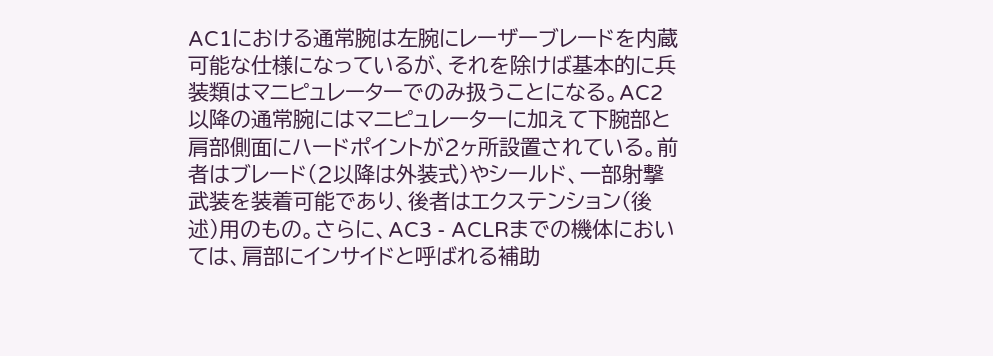AC1における通常腕は左腕にレーザーブレードを内蔵可能な仕様になっているが、それを除けば基本的に兵装類はマニピュレーターでのみ扱うことになる。AC2以降の通常腕にはマニピュレーターに加えて下腕部と肩部側面にハードポイントが2ヶ所設置されている。前者はブレード(2以降は外装式)やシールド、一部射撃武装を装着可能であり、後者はエクステンション(後述)用のもの。さらに、AC3 - ACLRまでの機体においては、肩部にインサイドと呼ばれる補助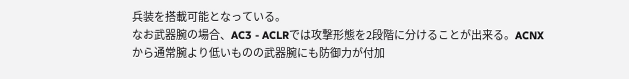兵装を搭載可能となっている。
なお武器腕の場合、AC3 - ACLRでは攻撃形態を2段階に分けることが出来る。ACNXから通常腕より低いものの武器腕にも防御力が付加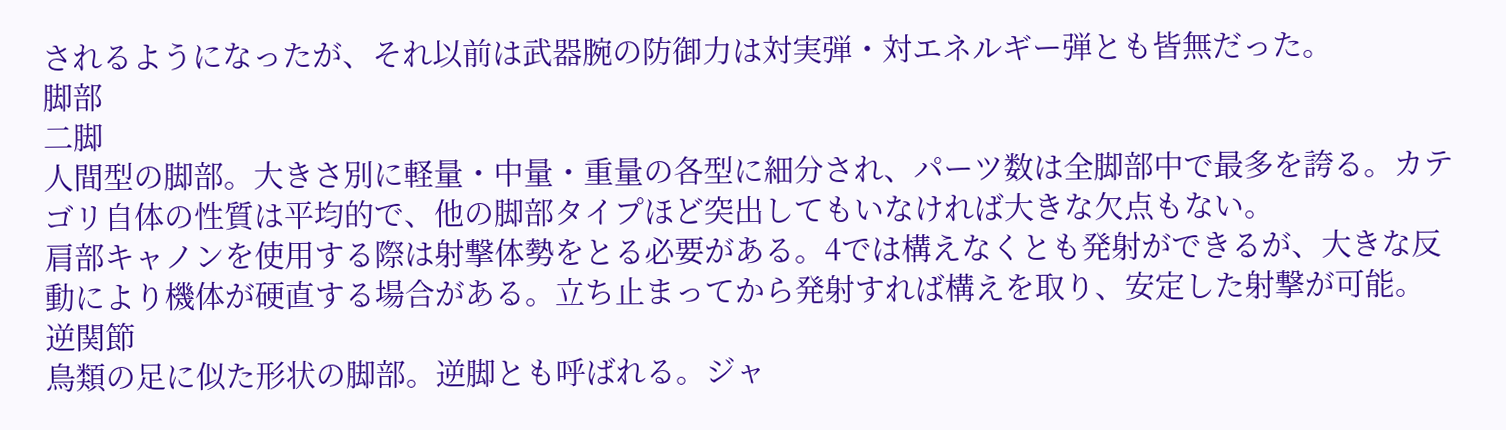されるようになったが、それ以前は武器腕の防御力は対実弾・対エネルギー弾とも皆無だった。
脚部
二脚
人間型の脚部。大きさ別に軽量・中量・重量の各型に細分され、パーツ数は全脚部中で最多を誇る。カテゴリ自体の性質は平均的で、他の脚部タイプほど突出してもいなければ大きな欠点もない。
肩部キャノンを使用する際は射撃体勢をとる必要がある。4では構えなくとも発射ができるが、大きな反動により機体が硬直する場合がある。立ち止まってから発射すれば構えを取り、安定した射撃が可能。
逆関節
鳥類の足に似た形状の脚部。逆脚とも呼ばれる。ジャ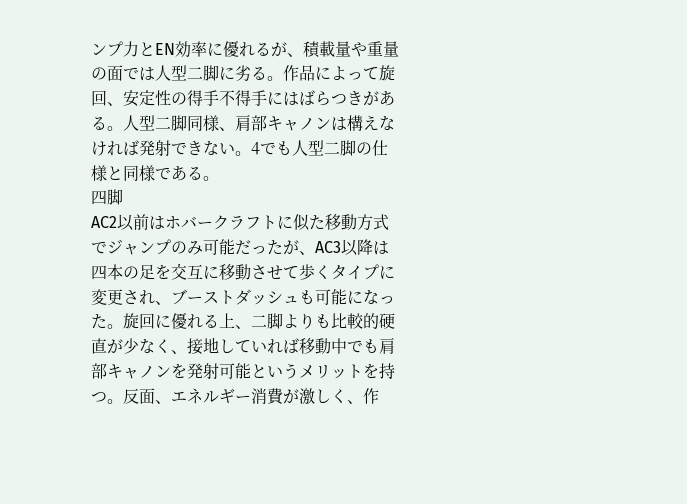ンプ力とEN効率に優れるが、積載量や重量の面では人型二脚に劣る。作品によって旋回、安定性の得手不得手にはばらつきがある。人型二脚同様、肩部キャノンは構えなければ発射できない。4でも人型二脚の仕様と同様である。
四脚
AC2以前はホバークラフトに似た移動方式でジャンプのみ可能だったが、AC3以降は四本の足を交互に移動させて歩くタイプに変更され、ブーストダッシュも可能になった。旋回に優れる上、二脚よりも比較的硬直が少なく、接地していれば移動中でも肩部キャノンを発射可能というメリットを持つ。反面、エネルギー消費が激しく、作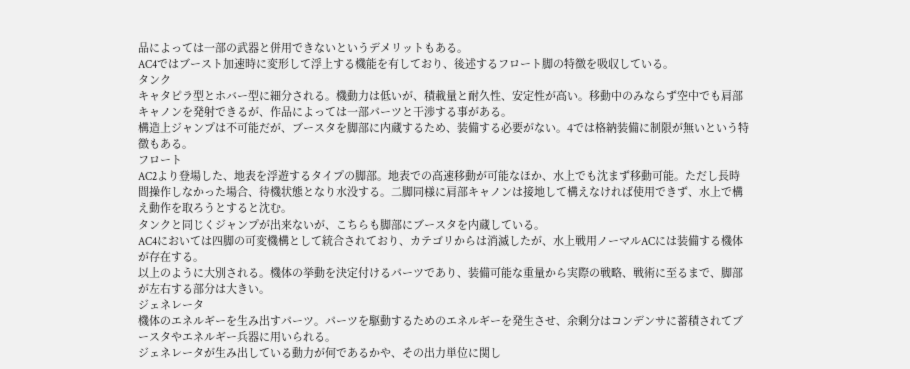品によっては一部の武器と併用できないというデメリットもある。
AC4ではブースト加速時に変形して浮上する機能を有しており、後述するフロート脚の特徴を吸収している。
タンク
キャタピラ型とホバー型に細分される。機動力は低いが、積載量と耐久性、安定性が高い。移動中のみならず空中でも肩部キャノンを発射できるが、作品によっては一部パーツと干渉する事がある。
構造上ジャンプは不可能だが、ブースタを脚部に内蔵するため、装備する必要がない。4では格納装備に制限が無いという特徴もある。
フロート
AC2より登場した、地表を浮遊するタイプの脚部。地表での高速移動が可能なほか、水上でも沈まず移動可能。ただし長時間操作しなかった場合、待機状態となり水没する。二脚同様に肩部キャノンは接地して構えなければ使用できず、水上で構え動作を取ろうとすると沈む。
タンクと同じくジャンプが出来ないが、こちらも脚部にブースタを内蔵している。
AC4においては四脚の可変機構として統合されており、カテゴリからは消滅したが、水上戦用ノーマルACには装備する機体が存在する。
以上のように大別される。機体の挙動を決定付けるパーツであり、装備可能な重量から実際の戦略、戦術に至るまで、脚部が左右する部分は大きい。
ジェネレータ
機体のエネルギーを生み出すパーツ。パーツを駆動するためのエネルギーを発生させ、余剰分はコンデンサに蓄積されてブースタやエネルギー兵器に用いられる。
ジェネレータが生み出している動力が何であるかや、その出力単位に関し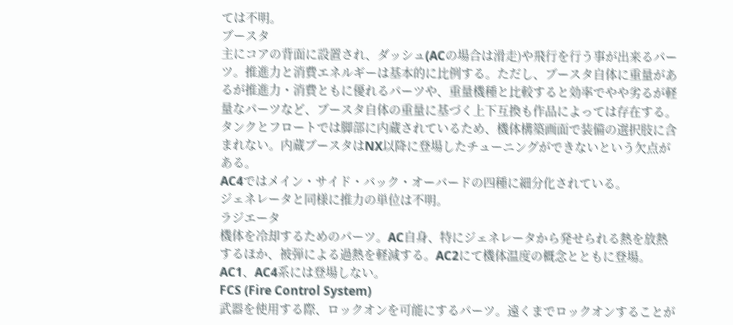ては不明。
ブースタ
主にコアの背面に設置され、ダッシュ(ACの場合は滑走)や飛行を行う事が出来るパーツ。推進力と消費エネルギーは基本的に比例する。ただし、ブースタ自体に重量があるが推進力・消費ともに優れるパーツや、重量機種と比較すると効率でやや劣るが軽量なパーツなど、ブースタ自体の重量に基づく上下互換も作品によっては存在する。
タンクとフロートでは脚部に内蔵されているため、機体構築画面で装備の選択肢に含まれない。内蔵ブースタはNX以降に登場したチューニングができないという欠点がある。
AC4ではメイン・サイド・バック・オーバードの四種に細分化されている。
ジェネレータと同様に推力の単位は不明。
ラジエータ
機体を冷却するためのパーツ。AC自身、特にジェネレータから発せられる熱を放熱するほか、被弾による過熱を軽減する。AC2にて機体温度の概念とともに登場。AC1、AC4系には登場しない。
FCS (Fire Control System)
武器を使用する際、ロックオンを可能にするパーツ。遠くまでロックオンすることが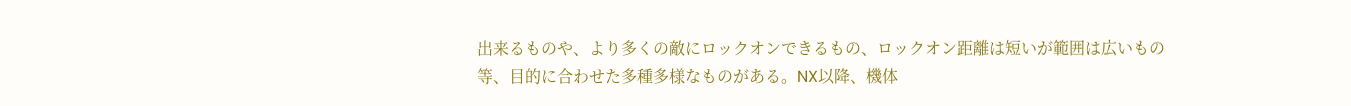出来るものや、より多くの敵にロックオンできるもの、ロックオン距離は短いが範囲は広いもの等、目的に合わせた多種多様なものがある。NX以降、機体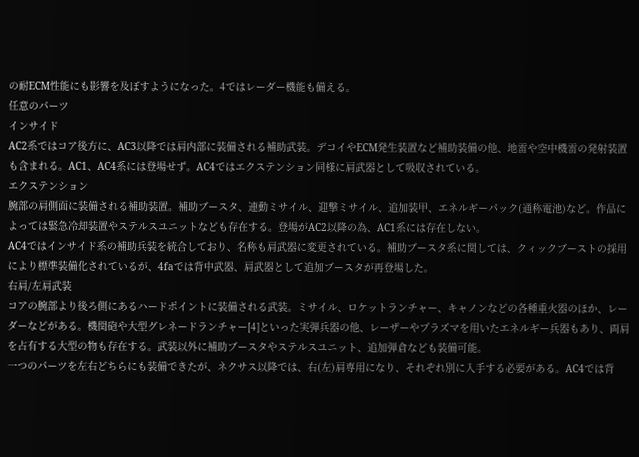の耐ECM性能にも影響を及ぼすようになった。4ではレーダー機能も備える。
任意のパーツ
インサイド
AC2系ではコア後方に、AC3以降では肩内部に装備される補助武装。デコイやECM発生装置など補助装備の他、地雷や空中機雷の発射装置も含まれる。AC1、AC4系には登場せず。AC4ではエクステンション同様に肩武器として吸収されている。
エクステンション
腕部の肩側面に装備される補助装置。補助ブースタ、連動ミサイル、迎撃ミサイル、追加装甲、エネルギーパック(通称電池)など。作品によっては緊急冷却装置やステルスユニットなども存在する。登場がAC2以降の為、AC1系には存在しない。
AC4ではインサイド系の補助兵装を統合しており、名称も肩武器に変更されている。補助ブースタ系に関しては、クィックブーストの採用により標準装備化されているが、4faでは背中武器、肩武器として追加ブースタが再登場した。
右肩/左肩武装
コアの腕部より後ろ側にあるハードポイントに装備される武装。ミサイル、ロケットランチャー、キャノンなどの各種重火器のほか、レーダーなどがある。機関砲や大型グレネードランチャー[4]といった実弾兵器の他、レーザーやプラズマを用いたエネルギー兵器もあり、両肩を占有する大型の物も存在する。武装以外に補助ブースタやステルスユニット、追加弾倉なども装備可能。
一つのパーツを左右どちらにも装備できたが、ネクサス以降では、右(左)肩専用になり、それぞれ別に入手する必要がある。AC4では背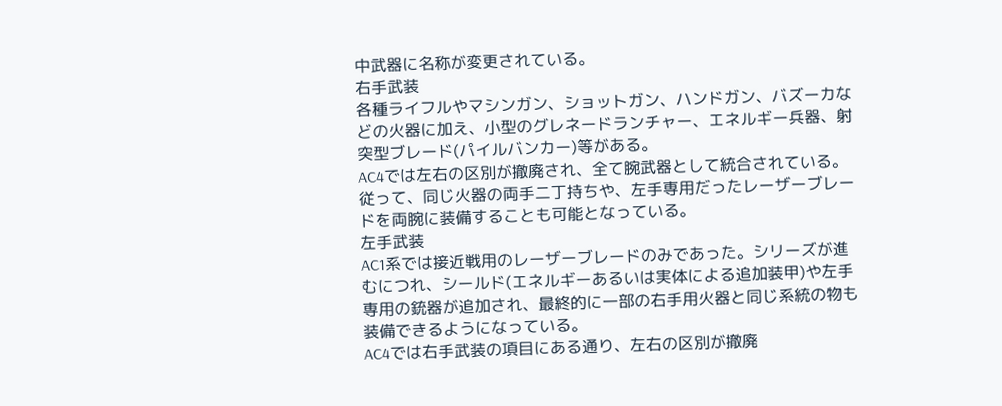中武器に名称が変更されている。
右手武装
各種ライフルやマシンガン、ショットガン、ハンドガン、バズーカなどの火器に加え、小型のグレネードランチャー、エネルギー兵器、射突型ブレード(パイルバンカー)等がある。
AC4では左右の区別が撤廃され、全て腕武器として統合されている。従って、同じ火器の両手二丁持ちや、左手専用だったレーザーブレードを両腕に装備することも可能となっている。
左手武装
AC1系では接近戦用のレーザーブレードのみであった。シリーズが進むにつれ、シールド(エネルギーあるいは実体による追加装甲)や左手専用の銃器が追加され、最終的に一部の右手用火器と同じ系統の物も装備できるようになっている。
AC4では右手武装の項目にある通り、左右の区別が撤廃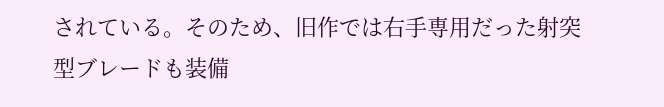されている。そのため、旧作では右手専用だった射突型ブレードも装備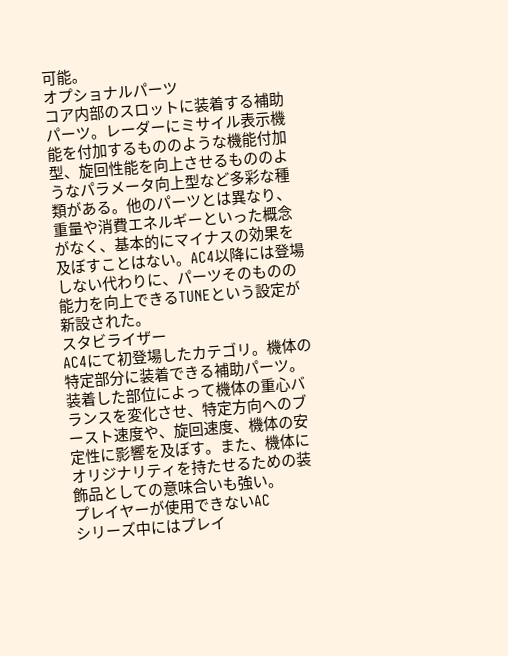可能。
オプショナルパーツ
コア内部のスロットに装着する補助パーツ。レーダーにミサイル表示機能を付加するもののような機能付加型、旋回性能を向上させるもののようなパラメータ向上型など多彩な種類がある。他のパーツとは異なり、重量や消費エネルギーといった概念がなく、基本的にマイナスの効果を及ぼすことはない。AC4以降には登場しない代わりに、パーツそのものの能力を向上できるTUNEという設定が新設された。
スタビライザー
AC4にて初登場したカテゴリ。機体の特定部分に装着できる補助パーツ。装着した部位によって機体の重心バランスを変化させ、特定方向へのブースト速度や、旋回速度、機体の安定性に影響を及ぼす。また、機体にオリジナリティを持たせるための装飾品としての意味合いも強い。
プレイヤーが使用できないAC
シリーズ中にはプレイ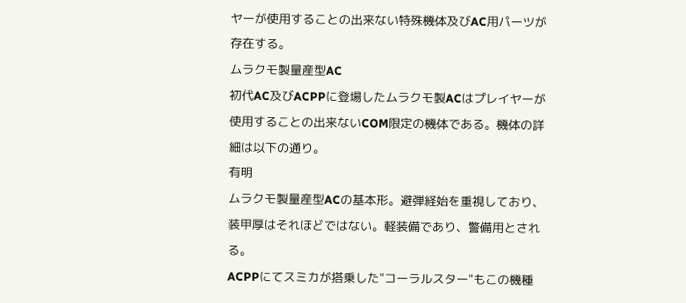ヤーが使用することの出来ない特殊機体及びAC用パーツが存在する。
ムラクモ製量産型AC
初代AC及びACPPに登場したムラクモ製ACはプレイヤーが使用することの出来ないCOM限定の機体である。機体の詳細は以下の通り。
有明
ムラクモ製量産型ACの基本形。避弾経始を重視しており、装甲厚はそれほどではない。軽装備であり、警備用とされる。
ACPPにてスミカが搭乗した"コーラルスター"もこの機種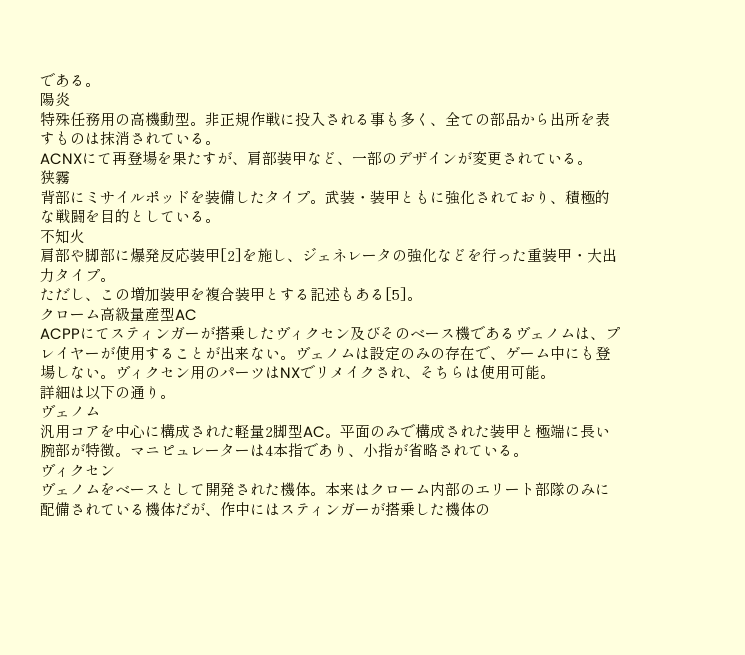である。
陽炎
特殊任務用の高機動型。非正規作戦に投入される事も多く、全ての部品から出所を表すものは抹消されている。
ACNXにて再登場を果たすが、肩部装甲など、一部のデザインが変更されている。
狭霧
背部にミサイルポッドを装備したタイプ。武装・装甲ともに強化されており、積極的な戦闘を目的としている。
不知火
肩部や脚部に爆発反応装甲[2]を施し、ジェネレータの強化などを行った重装甲・大出力タイプ。
ただし、この増加装甲を複合装甲とする記述もある[5]。
クローム高級量産型AC
ACPPにてスティンガーが搭乗したヴィクセン及びそのベース機であるヴェノムは、プレイヤーが使用することが出来ない。ヴェノムは設定のみの存在で、ゲーム中にも登場しない。ヴィクセン用のパーツはNXでリメイクされ、そちらは使用可能。
詳細は以下の通り。
ヴェノム
汎用コアを中心に構成された軽量2脚型AC。平面のみで構成された装甲と極端に長い腕部が特徴。マニピュレーターは4本指であり、小指が省略されている。
ヴィクセン
ヴェノムをベースとして開発された機体。本来はクローム内部のエリート部隊のみに配備されている機体だが、作中にはスティンガーが搭乗した機体の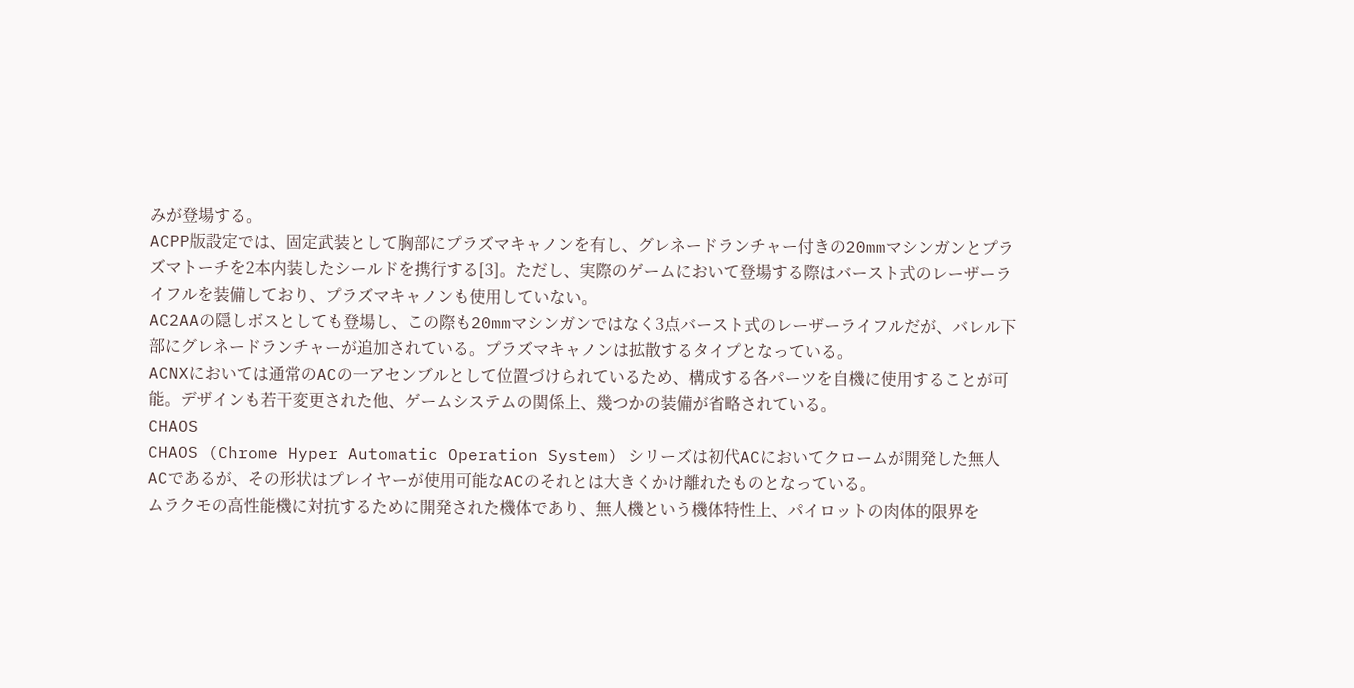みが登場する。
ACPP版設定では、固定武装として胸部にプラズマキャノンを有し、グレネードランチャー付きの20mmマシンガンとプラズマトーチを2本内装したシールドを携行する[3]。ただし、実際のゲームにおいて登場する際はバースト式のレーザーライフルを装備しており、プラズマキャノンも使用していない。
AC2AAの隠しボスとしても登場し、この際も20mmマシンガンではなく3点バースト式のレーザーライフルだが、バレル下部にグレネードランチャーが追加されている。プラズマキャノンは拡散するタイプとなっている。
ACNXにおいては通常のACの一アセンブルとして位置づけられているため、構成する各パーツを自機に使用することが可能。デザインも若干変更された他、ゲームシステムの関係上、幾つかの装備が省略されている。
CHAOS
CHAOS (Chrome Hyper Automatic Operation System) シリーズは初代ACにおいてクロームが開発した無人ACであるが、その形状はプレイヤーが使用可能なACのそれとは大きくかけ離れたものとなっている。
ムラクモの高性能機に対抗するために開発された機体であり、無人機という機体特性上、パイロットの肉体的限界を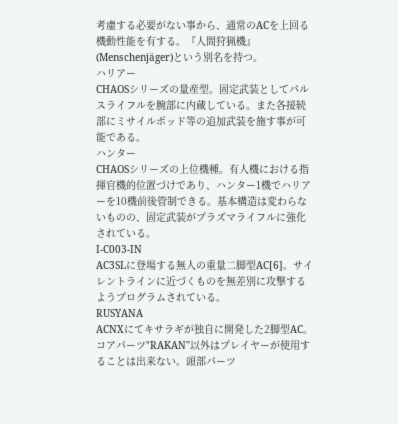考慮する必要がない事から、通常のACを上回る機動性能を有する。『人間狩猟機』(Menschenjäger)という別名を持つ。
ハリアー
CHAOSシリーズの量産型。固定武装としてパルスライフルを腕部に内蔵している。また各接続部にミサイルポッド等の追加武装を施す事が可能である。
ハンター
CHAOSシリーズの上位機種。有人機における指揮官機的位置づけであり、ハンター1機でハリアーを10機前後管制できる。基本構造は変わらないものの、固定武装がプラズマライフルに強化されている。
I-C003-IN
AC3SLに登場する無人の重量二脚型AC[6]。サイレントラインに近づくものを無差別に攻撃するようプログラムされている。
RUSYANA
ACNXにてキサラギが独自に開発した2脚型AC。コアパーツ"RAKAN"以外はプレイヤーが使用することは出来ない。頭部パーツ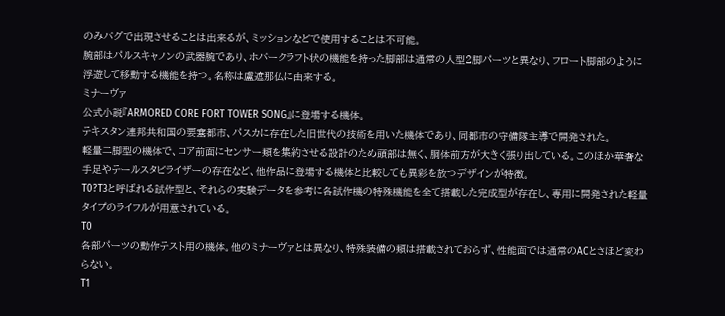のみバグで出現させることは出来るが、ミッションなどで使用することは不可能。
腕部はパルスキャノンの武器腕であり、ホバークラフト状の機能を持った脚部は通常の人型2脚パーツと異なり、フロート脚部のように浮遊して移動する機能を持つ。名称は盧遮那仏に由来する。
ミナーヴァ
公式小説『ARMORED CORE FORT TOWER SONG』に登場する機体。
テキスタン連邦共和国の要塞都市、パスカに存在した旧世代の技術を用いた機体であり、同都市の守備隊主導で開発された。
軽量二脚型の機体で、コア前面にセンサー類を集約させる設計のため頭部は無く、胴体前方が大きく張り出している。このほか華奢な手足やテールスタビライザーの存在など、他作品に登場する機体と比較しても異彩を放つデザインが特徴。
T0?T3と呼ばれる試作型と、それらの実験データを参考に各試作機の特殊機能を全て搭載した完成型が存在し、専用に開発された軽量タイプのライフルが用意されている。
T0
各部パーツの動作テスト用の機体。他のミナーヴァとは異なり、特殊装備の類は搭載されておらず、性能面では通常のACとさほど変わらない。
T1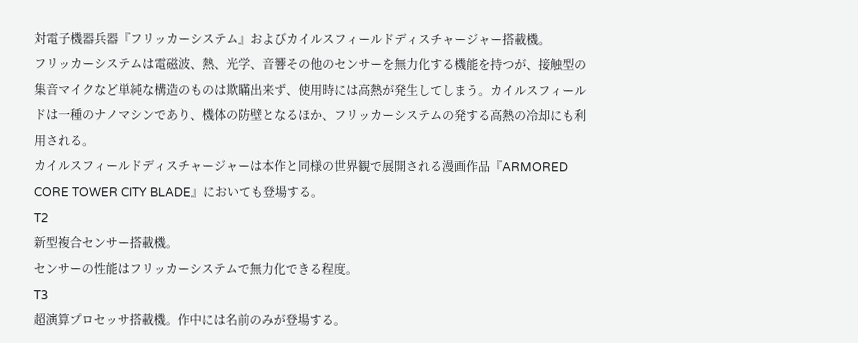対電子機器兵器『フリッカーシステム』およびカイルスフィールドディスチャージャー搭載機。
フリッカーシステムは電磁波、熱、光学、音響その他のセンサーを無力化する機能を持つが、接触型の集音マイクなど単純な構造のものは欺瞞出来ず、使用時には高熱が発生してしまう。カイルスフィールドは一種のナノマシンであり、機体の防壁となるほか、フリッカーシステムの発する高熱の冷却にも利用される。
カイルスフィールドディスチャージャーは本作と同様の世界観で展開される漫画作品『ARMORED CORE TOWER CITY BLADE』においても登場する。
T2
新型複合センサー搭載機。
センサーの性能はフリッカーシステムで無力化できる程度。
T3
超演算プロセッサ搭載機。作中には名前のみが登場する。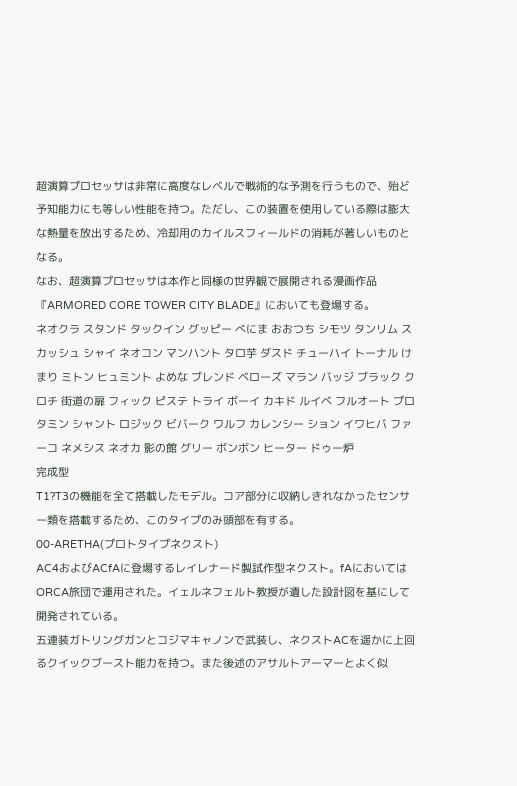超演算プロセッサは非常に高度なレベルで戦術的な予測を行うもので、殆ど予知能力にも等しい性能を持つ。ただし、この装置を使用している際は膨大な熱量を放出するため、冷却用のカイルスフィールドの消耗が著しいものとなる。
なお、超演算プロセッサは本作と同様の世界観で展開される漫画作品『ARMORED CORE TOWER CITY BLADE』においても登場する。
ネオクラ スタンド タックイン グッピー べにま おおつち シモツ タンリム スカッシュ シャイ ネオコン マンハント タロ芋 ダスド チューハイ トーナル けまり ミトン ヒュミント よめな ブレンド ベローズ マラン バッジ ブラック クロチ 街道の扉 フィック ピステ トライ ボーイ カキド ルイベ フルオート プロタミン シャント ロジック ビバーク ワルフ カレンシー ション イワヒバ ファーコ ネメシス ネオカ 影の館 グリー ボンボン ヒーター ドゥー炉
完成型
T1?T3の機能を全て搭載したモデル。コア部分に収納しきれなかったセンサー類を搭載するため、このタイプのみ頭部を有する。
00-ARETHA(プロトタイプネクスト)
AC4およびACfAに登場するレイレナード製試作型ネクスト。fAにおいてはORCA旅団で運用された。イェルネフェルト教授が遺した設計図を基にして開発されている。
五連装ガトリングガンとコジマキャノンで武装し、ネクストACを遥かに上回るクイックブースト能力を持つ。また後述のアサルトアーマーとよく似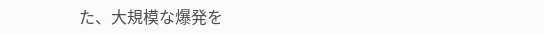た、大規模な爆発を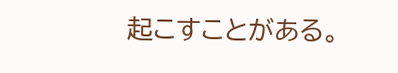起こすことがある。